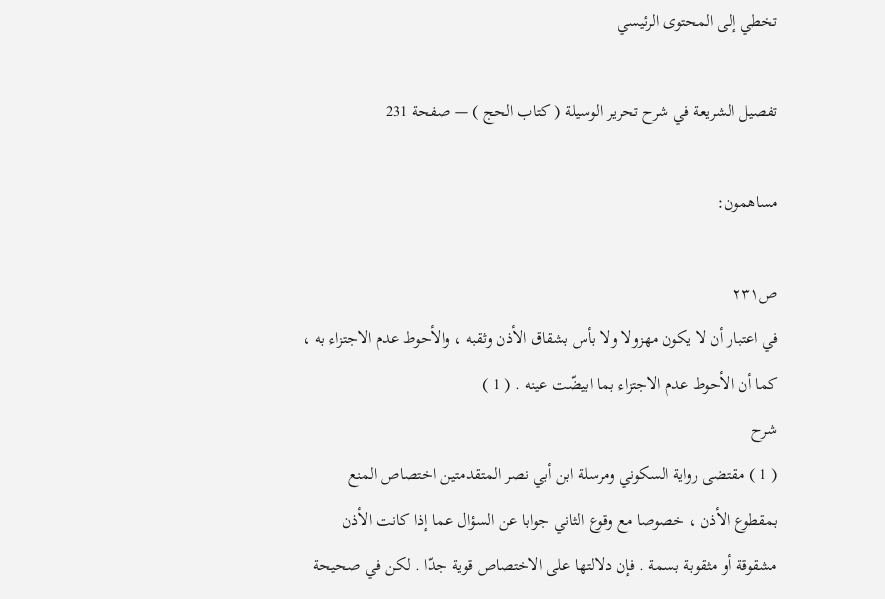تخطي إلى المحتوى الرئيسي

تفصيل الشريعة في شرح تحرير الوسيلة ( كتاب الحج ) — صفحة 231

مساهمون:

ص٢٣١
في اعتبار أن لا يكون مهزولا ولا بأس بشقاق الأذن وثقبه ، والأحوط عدم الاجتزاء به ، كما أن الأحوط عدم الاجتزاء بما ابيضّت عينه . ( 1 )
شرح
( 1 ) مقتضى رواية السكوني ومرسلة ابن أبي نصر المتقدمتين اختصاص المنع بمقطوع الأذن ، خصوصا مع وقوع الثاني جوابا عن السؤال عما إذا كانت الأذن مشقوقة أو مثقوبة بسمة . فإن دلالتها على الاختصاص قوية جدّا . لكن في صحيحة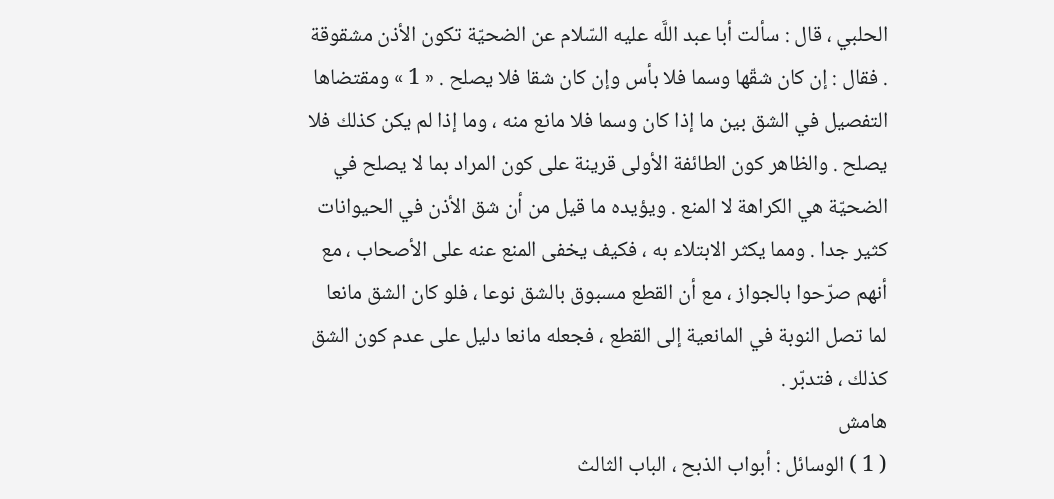الحلبي ، قال : سألت أبا عبد اللَّه عليه السّلام عن الضحيّة تكون الأذن مشقوقة . فقال : إن كان شقّها وسما فلا بأس وإن كان شقا فلا يصلح . « 1 » ومقتضاها التفصيل في الشق بين ما إذا كان وسما فلا مانع منه ، وما إذا لم يكن كذلك فلا يصلح . والظاهر كون الطائفة الأولى قرينة على كون المراد بما لا يصلح في الضحيّة هي الكراهة لا المنع . ويؤيده ما قيل من أن شق الأذن في الحيوانات كثير جدا . ومما يكثر الابتلاء به ، فكيف يخفى المنع عنه على الأصحاب ، مع أنهم صرّحوا بالجواز ، مع أن القطع مسبوق بالشق نوعا ، فلو كان الشق مانعا لما تصل النوبة في المانعية إلى القطع ، فجعله مانعا دليل على عدم كون الشق كذلك ، فتدبّر .
هامش
( 1 ) الوسائل : أبواب الذبح ، الباب الثالث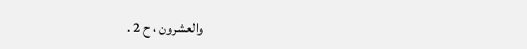والعشرون ، ح 2 .